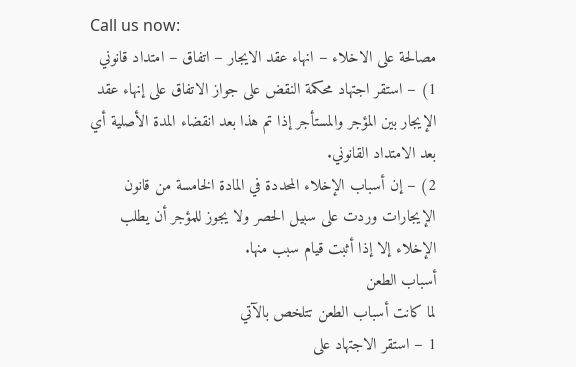Call us now:
مصالحة على الاخلاء – انهاء عقد الايجار – اتفاق – امتداد قانوني
1) – استقر اجتهاد محكمة النقض على جواز الاتفاق على إنهاء عقد الإيجار بين المؤجر والمستأجر إذا تم هذا بعد انقضاء المدة الأصلية أي بعد الامتداد القانوني.
2) – إن أسباب الإخلاء المحددة في المادة الخامسة من قانون الإيجارات وردت على سبيل الحصر ولا يجوز للمؤجر أن يطلب الإخلاء إلا إذا أثبت قيام سبب منها.
أسباب الطعن
لما كانت أسباب الطعن تتلخص بالآتي
1 – استقر الاجتهاد على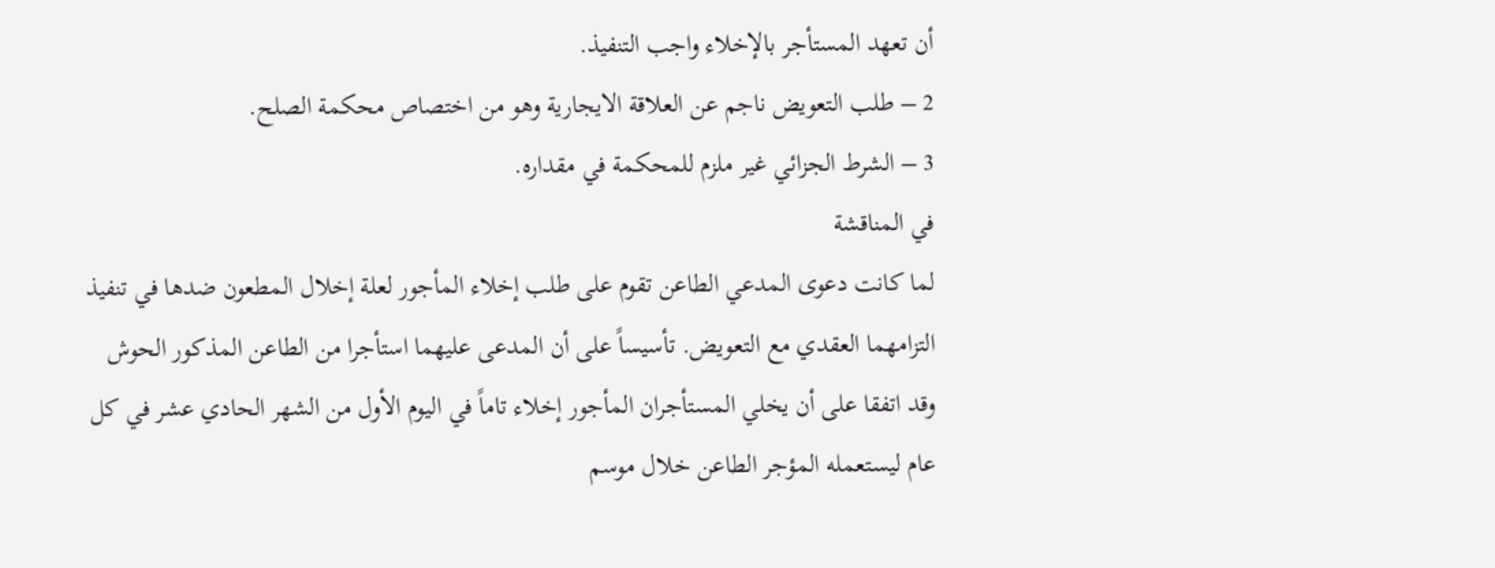أن تعهد المستأجر بالإخلاء واجب التنفيذ.
2 – طلب التعويض ناجم عن العلاقة الايجارية وهو من اختصاص محكمة الصلح.
3 – الشرط الجزائي غير ملزم للمحكمة في مقداره.
في المناقشة
لما كانت دعوى المدعي الطاعن تقوم على طلب إخلاء المأجور لعلة إخلال المطعون ضدها في تنفيذ التزامهما العقدي مع التعويض. تأسيساً على أن المدعى عليهما استأجرا من الطاعن المذكور الحوش وقد اتفقا على أن يخلي المستأجران المأجور إخلاء تاماً في اليوم الأول من الشهر الحادي عشر في كل عام ليستعمله المؤجر الطاعن خلال موسم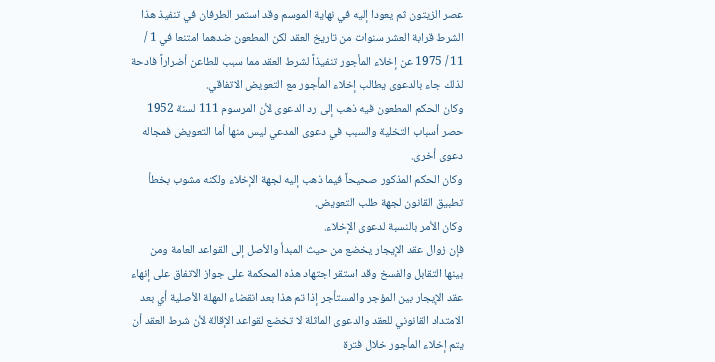عصر الزيتون ثم يعودا إليه في نهاية الموسم وقد استمر الطرفان في تنفيذ هذا الشرط قرابة العشر سنوات من تاريخ العقد لكن المطعون ضدهما امتنعا في 1 / 11 / 1975 عن إخلاء المأجور تنفيذاً لشرط العقد مما سبب للطاعن أضراراً فادحة لذلك جاء بالدعوى يطالب إخلاء المأجور مع التعويض الاتفاقي.
وكان الحكم المطعون فيه ذهب إلى رد الدعوى لأن المرسوم 111 لسنة 1952 حصر أسباب التخلية والسبب في دعوى المدعي ليس منها أما التعويض فمجاله دعوى أخرى.
وكان الحكم المذكور صحيحاً فيما ذهب إليه لجهة الإخلاء ولكنه مشوب بخطأ تطبيق القانون لجهة طلب التعويض.
وكان الأمر بالنسبة لدعوى الإخلاء.
فإن زوال عقد الإيجار يخضع من حيث المبدأ والأصل إلى القواعد العامة ومن بينها التقابل والفسخ وقد استقر اجتهاد هذه المحكمة على جواز الاتفاق على إنهاء عقد الإيجار بين المؤجر والمستأجر إذا تم هذا بعد انقضاء المهلة الأصلية أي بعد الامتداد القانوني للعقد والدعوى الماثلة لا تخضع لقواعد الإقالة لأن شرط العقد أن يتم إخلاء المأجور خلال فترة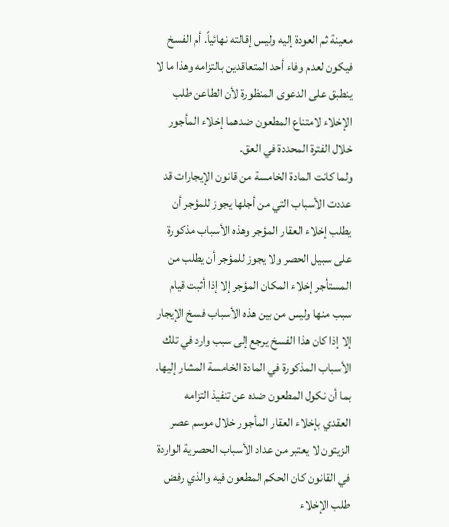معينة ثم العودة إليه وليس إقالته نهائياً. أم الفسخ فيكون لعدم وفاء أحد المتعاقدين بالتزامه وهذا ما لا ينطبق على الدعوى المنظورة لأن الطاعن طلب الإخلاء لامتناع المطعون ضدهما إخلاء المأجور خلال الفترة المحددة في العق.
ولما كانت المادة الخامسة من قانون الإيجارات قد عددت الأسباب التي من أجلها يجوز للمؤجر أن يطلب إخلاء العقار المؤجر وهذه الأسباب مذكورة على سبيل الحصر ولا يجوز للمؤجر أن يطلب من المستأجر إخلاء المكان المؤجر إلا إذا أثبت قيام سبب منها وليس من بين هذه الأسباب فسخ الإيجار إلا إذا كان هذا الفسخ يرجع إلى سبب وارد في تلك الأسباب المذكورة في المادة الخامسة المشار إليها. بما أن نكول المطعون ضده عن تنفيذ التزامه العقدي بإخلاء العقار المأجور خلال موسم عصر الزيتون لا يعتبر من عداد الأسباب الحصرية الواردة في القانون كان الحكم المطعون فيه والذي رفض طلب الإخلاء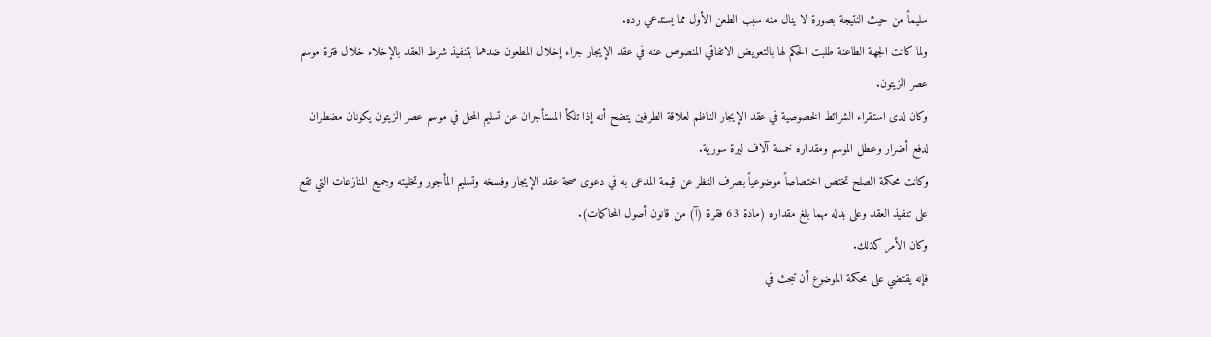سليماً من حيث النتيجة بصورة لا ينال منه سبب الطعن الأول مما يستدعي رده.
ولما كانت الجهة الطاعنة طلبت الحكم لها بالتعويض الاتفاقي المنصوص عنه في عقد الإيجار جراء إخلال المطعون ضدهما بتنفيذ شرط العقد بالإخلاء خلال فترة موسم عصر الزيتون.
وكان لدى استقراء الشرائط الخصوصية في عقد الإيجار الناظم لعلاقة الطرفين يتضح أنه إذا تلكأ المستأجران عن تسليم المحل في موسم عصر الزيتون يكونان مضطران لدفع أضرار وعطل الموسم ومقداره خمسة آلاف ليرة سورية.
وكانت محكمة الصلح تختص اختصاصاً موضوعياً بصرف النظر عن قيمة المدعى به في دعوى صحة عقد الإيجار وفسخه وتسليم المأجور وتخليته وجميع المنازعات التي تقع على تنفيذ العقد وعلى بدله مهما بلغ مقداره (مادة 63 فقرة (آ) من قانون أصول المحاكمات).
وكان الأمر كذلك.
فإنه يقتضي على محكمة الموضوع أن تبحث في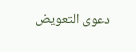دعوى التعويض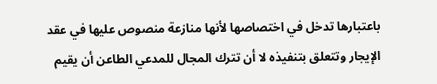باعتبارها تدخل في اختصاصها لأنها منازعة منصوص عليها في عقد الإيجار وتتعلق بتنفيذه لا أن تترك المجال للمدعي الطاعن أن يقيم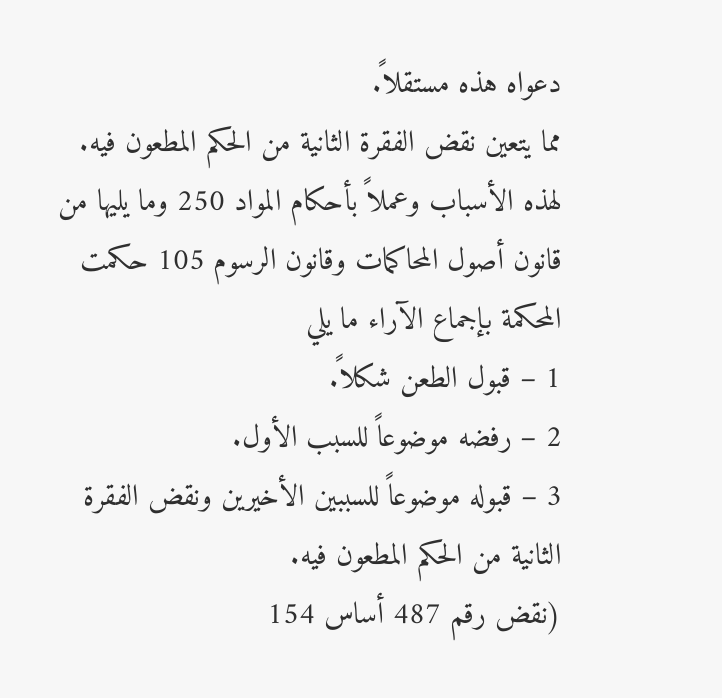دعواه هذه مستقلاً.
مما يتعين نقض الفقرة الثانية من الحكم المطعون فيه.
لهذه الأسباب وعملاً بأحكام المواد 250 وما يليها من قانون أصول المحاكمات وقانون الرسوم 105 حكمت المحكمة بإجماع الآراء ما يلي
1 – قبول الطعن شكلاً.
2 – رفضه موضوعاً للسبب الأول.
3 – قبوله موضوعاً للسببين الأخيرين ونقض الفقرة الثانية من الحكم المطعون فيه.
(نقض رقم 487 أساس 154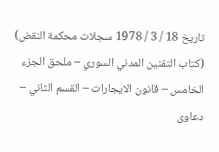تاريخ 18 / 3 / 1978 سجلات محكمة النقض)
(كتاب التقنين المدني السوري – ملحق الجزء الخامس – قانون الايجارات – القسم الثاني – دعاوى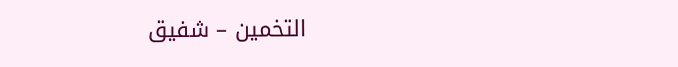التخمين – شفيق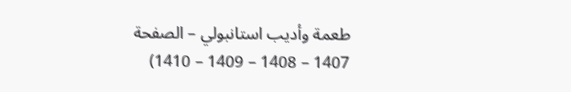طعمة وأديب استانبولي – الصفحة 1407 – 1408 – 1409 – 1410)